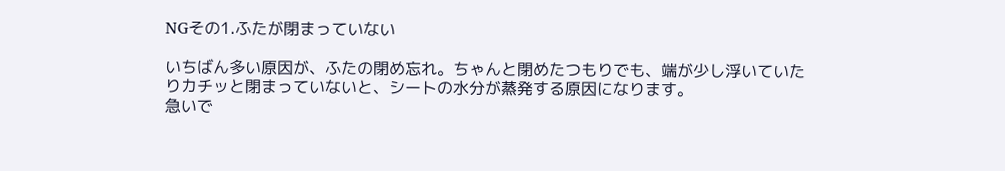NGその1.ふたが閉まっていない

いちばん多い原因が、ふたの閉め忘れ。ちゃんと閉めたつもりでも、端が少し浮いていたりカチッと閉まっていないと、シートの水分が蒸発する原因になります。
急いで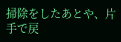掃除をしたあとや、片手で戻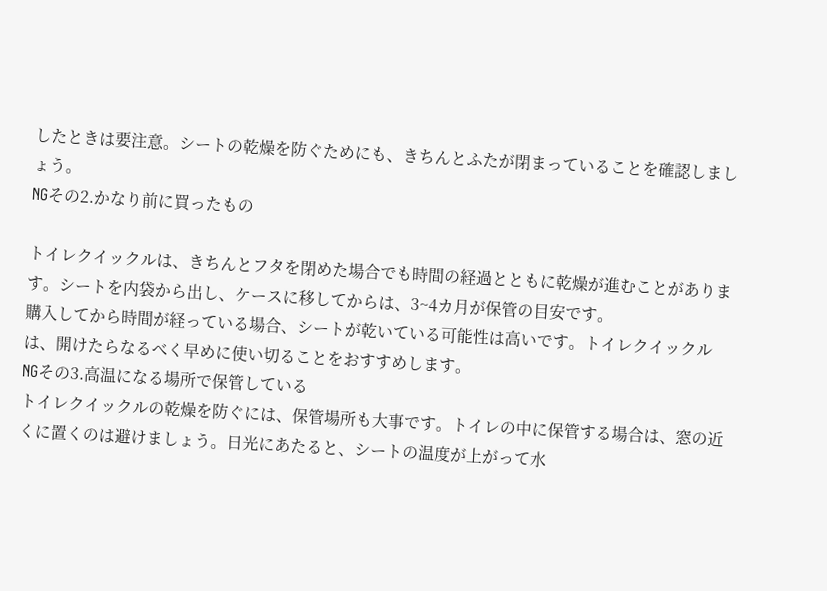したときは要注意。シートの乾燥を防ぐためにも、きちんとふたが閉まっていることを確認しましょう。
NGその2.かなり前に買ったもの

トイレクイックルは、きちんとフタを閉めた場合でも時間の経過とともに乾燥が進むことがあります。シートを内袋から出し、ケースに移してからは、3~4カ月が保管の目安です。
購入してから時間が経っている場合、シートが乾いている可能性は高いです。トイレクイックルは、開けたらなるべく早めに使い切ることをおすすめします。
NGその3.高温になる場所で保管している
トイレクイックルの乾燥を防ぐには、保管場所も大事です。トイレの中に保管する場合は、窓の近くに置くのは避けましょう。日光にあたると、シートの温度が上がって水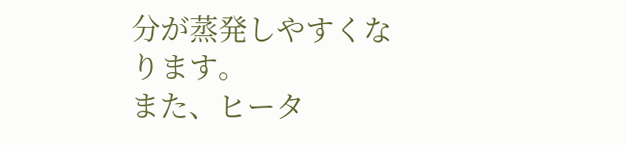分が蒸発しやすくなります。
また、ヒータ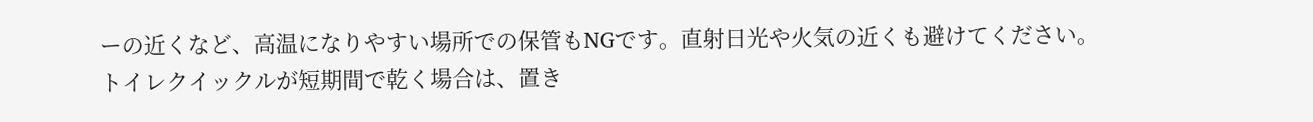ーの近くなど、高温になりやすい場所での保管もNGです。直射日光や火気の近くも避けてください。
トイレクイックルが短期間で乾く場合は、置き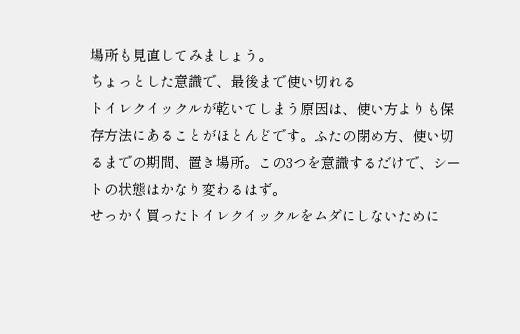場所も見直してみましょう。
ちょっとした意識で、最後まで使い切れる
トイレクイックルが乾いてしまう原因は、使い方よりも保存方法にあることがほとんどです。ふたの閉め方、使い切るまでの期間、置き場所。この3つを意識するだけで、シートの状態はかなり変わるはず。
せっかく買ったトイレクイックルをムダにしないために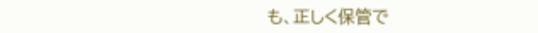も、正しく保管で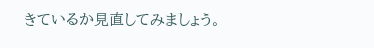きているか見直してみましょう。